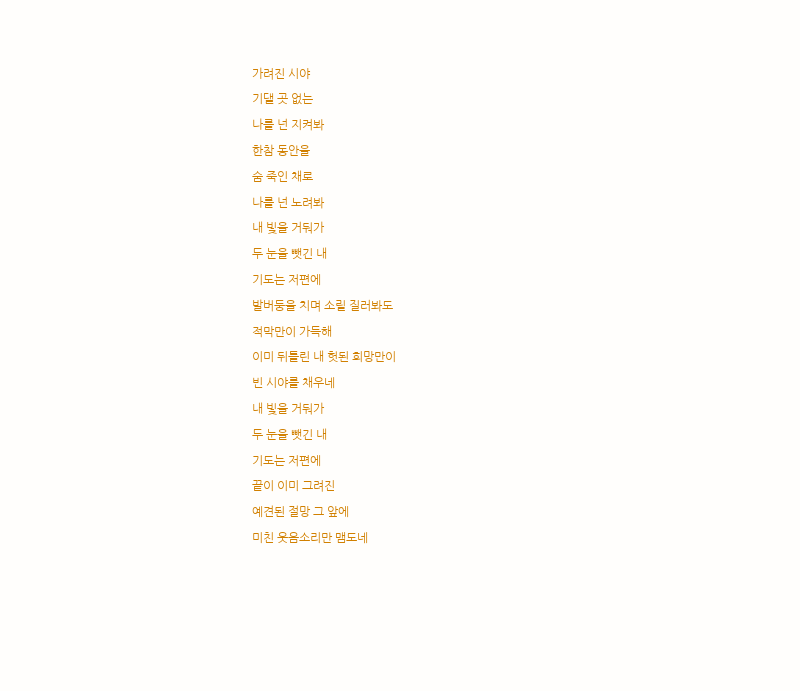가려진 시야
기댈 곳 없는
나를 넌 지켜봐
한참 동안을
숨 죽인 채로
나를 넌 노려봐
내 빛을 거둬가
두 눈을 뺏긴 내
기도는 저편에
발버둥을 치며 소릴 질러봐도
적막만이 가득해
이미 뒤틀린 내 헛된 희망만이
빈 시야를 채우네
내 빛을 거둬가
두 눈을 뺏긴 내
기도는 저편에
끝이 이미 그려진
예견된 절망 그 앞에
미친 웃음소리만 맴도네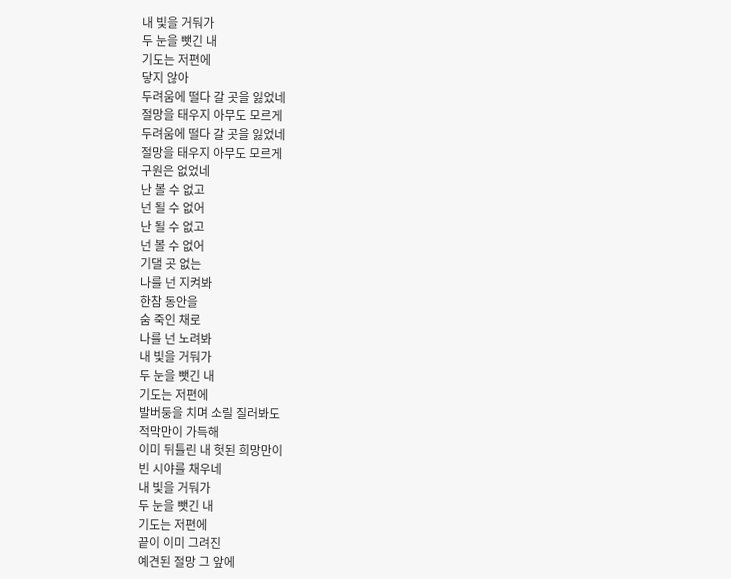내 빛을 거둬가
두 눈을 뺏긴 내
기도는 저편에
닿지 않아
두려움에 떨다 갈 곳을 잃었네
절망을 태우지 아무도 모르게
두려움에 떨다 갈 곳을 잃었네
절망을 태우지 아무도 모르게
구원은 없었네
난 볼 수 없고
넌 될 수 없어
난 될 수 없고
넌 볼 수 없어
기댈 곳 없는
나를 넌 지켜봐
한참 동안을
숨 죽인 채로
나를 넌 노려봐
내 빛을 거둬가
두 눈을 뺏긴 내
기도는 저편에
발버둥을 치며 소릴 질러봐도
적막만이 가득해
이미 뒤틀린 내 헛된 희망만이
빈 시야를 채우네
내 빛을 거둬가
두 눈을 뺏긴 내
기도는 저편에
끝이 이미 그려진
예견된 절망 그 앞에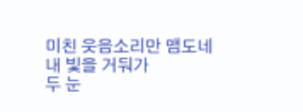미친 웃음소리만 맴도네
내 빛을 거둬가
두 눈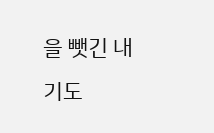을 뺏긴 내
기도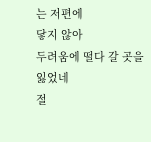는 저편에
닿지 않아
두려움에 떨다 갈 곳을 잃었네
절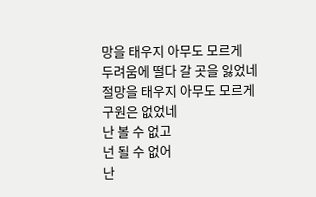망을 태우지 아무도 모르게
두려움에 떨다 갈 곳을 잃었네
절망을 태우지 아무도 모르게
구원은 없었네
난 볼 수 없고
넌 될 수 없어
난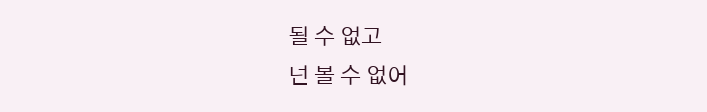될 수 없고
넌 볼 수 없어